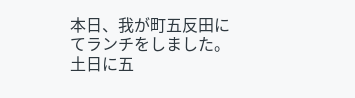本日、我が町五反田にてランチをしました。
土日に五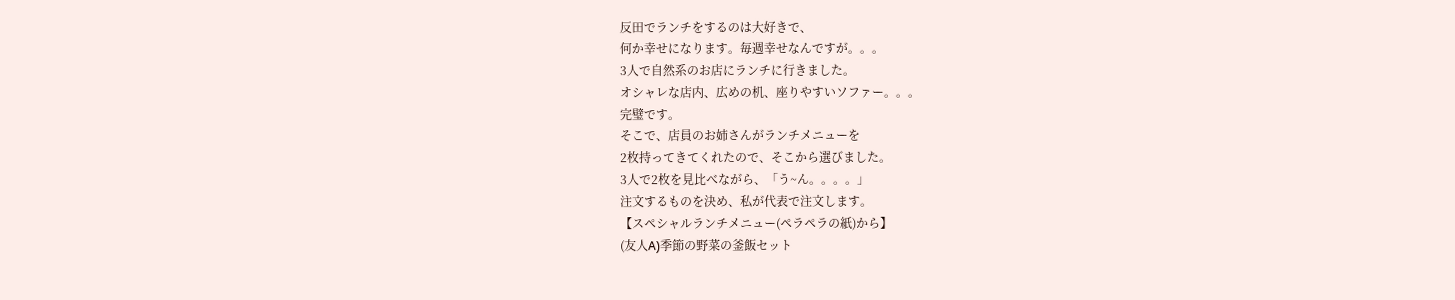反田でランチをするのは大好きで、
何か幸せになります。毎週幸せなんですが。。。
3人で自然系のお店にランチに行きました。
オシャレな店内、広めの机、座りやすいソファー。。。
完璧です。
そこで、店員のお姉さんがランチメニューを
2枚持ってきてくれたので、そこから選びました。
3人で2枚を見比べながら、「う~ん。。。。」
注文するものを決め、私が代表で注文します。
【スペシャルランチメニュー(ペラペラの紙)から】
(友人A)季節の野菜の釜飯セット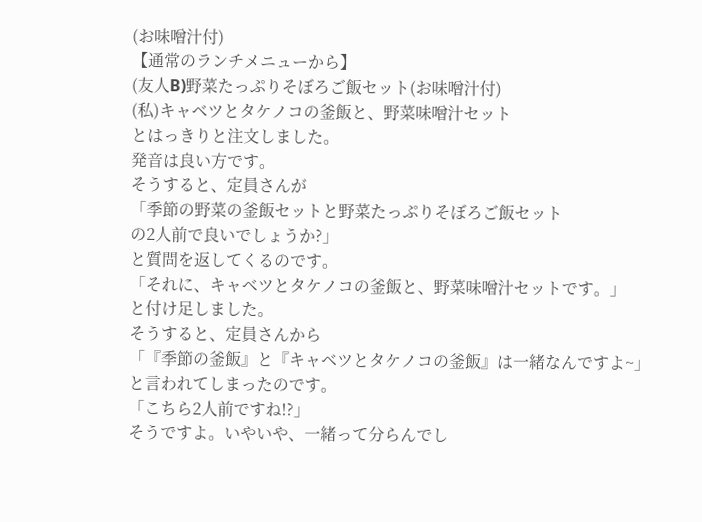(お味噌汁付)
【通常のランチメニューから】
(友人B)野菜たっぷりそぼろご飯セット(お味噌汁付)
(私)キャベツとタケノコの釜飯と、野菜味噌汁セット
とはっきりと注文しました。
発音は良い方です。
そうすると、定員さんが
「季節の野菜の釜飯セットと野菜たっぷりそぼろご飯セット
の2人前で良いでしょうか?」
と質問を返してくるのです。
「それに、キャベツとタケノコの釜飯と、野菜味噌汁セットです。」
と付け足しました。
そうすると、定員さんから
「『季節の釜飯』と『キャベツとタケノコの釜飯』は一緒なんですよ~」
と言われてしまったのです。
「こちら2人前ですね!?」
そうですよ。いやいや、一緒って分らんでし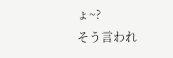ょ~?
そう言われ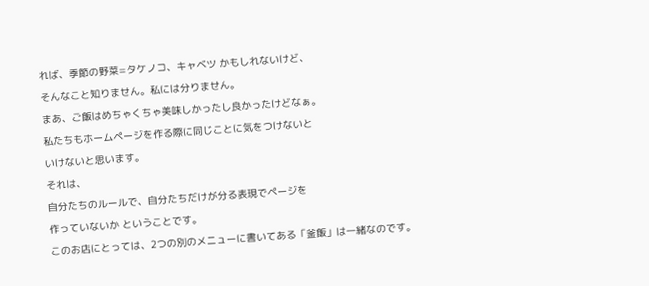れば、季節の野菜=タケノコ、キャベツ かもしれないけど、
そんなこと知りません。私には分りません。
まあ、ご飯はめちゃくちゃ美味しかったし良かったけどなぁ。
私たちもホームページを作る際に同じことに気をつけないと
いけないと思います。
それは、
自分たちのルールで、自分たちだけが分る表現でページを
作っていないか ということです。
このお店にとっては、2つの別のメニューに書いてある「釜飯」は一緒なのです。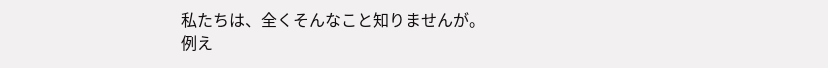私たちは、全くそんなこと知りませんが。
例え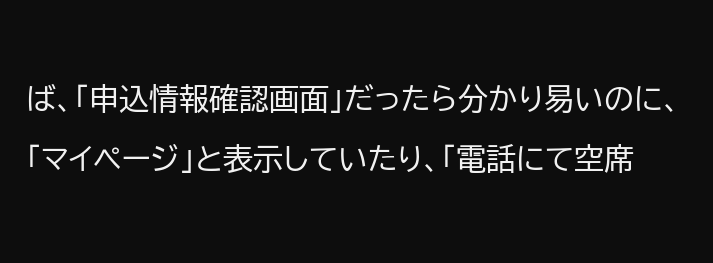ば、「申込情報確認画面」だったら分かり易いのに、
「マイページ」と表示していたり、「電話にて空席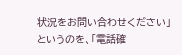状況をお問い合わせください」
というのを、「電話確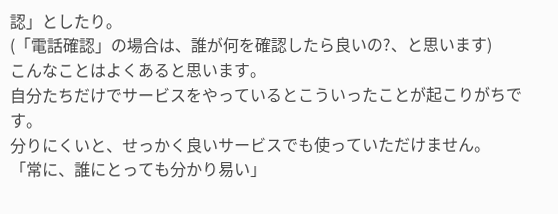認」としたり。
(「電話確認」の場合は、誰が何を確認したら良いの?、と思います)
こんなことはよくあると思います。
自分たちだけでサービスをやっているとこういったことが起こりがちです。
分りにくいと、せっかく良いサービスでも使っていただけません。
「常に、誰にとっても分かり易い」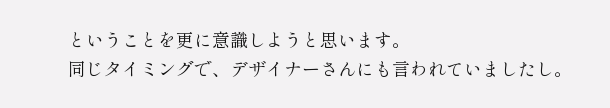ということを更に意識しようと思います。
同じタイミングで、デザイナーさんにも言われていましたし。